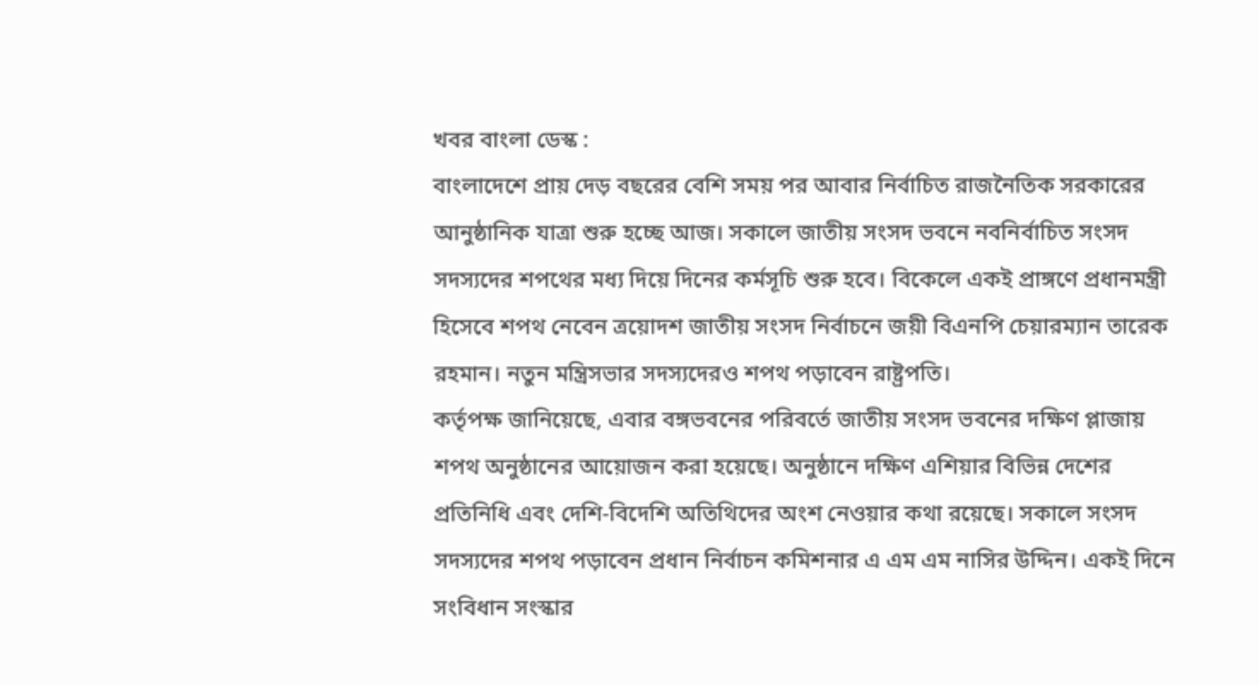খবর বাংলা ডেস্ক :
বাংলাদেশে প্রায় দেড় বছরের বেশি সময় পর আবার নির্বাচিত রাজনৈতিক সরকারের আনুষ্ঠানিক যাত্রা শুরু হচ্ছে আজ। সকালে জাতীয় সংসদ ভবনে নবনির্বাচিত সংসদ সদস্যদের শপথের মধ্য দিয়ে দিনের কর্মসূচি শুরু হবে। বিকেলে একই প্রাঙ্গণে প্রধানমন্ত্রী হিসেবে শপথ নেবেন ত্রয়োদশ জাতীয় সংসদ নির্বাচনে জয়ী বিএনপি চেয়ারম্যান তারেক রহমান। নতুন মন্ত্রিসভার সদস্যদেরও শপথ পড়াবেন রাষ্ট্রপতি।
কর্তৃপক্ষ জানিয়েছে, এবার বঙ্গভবনের পরিবর্তে জাতীয় সংসদ ভবনের দক্ষিণ প্লাজায় শপথ অনুষ্ঠানের আয়োজন করা হয়েছে। অনুষ্ঠানে দক্ষিণ এশিয়ার বিভিন্ন দেশের প্রতিনিধি এবং দেশি-বিদেশি অতিথিদের অংশ নেওয়ার কথা রয়েছে। সকালে সংসদ সদস্যদের শপথ পড়াবেন প্রধান নির্বাচন কমিশনার এ এম এম নাসির উদ্দিন। একই দিনে সংবিধান সংস্কার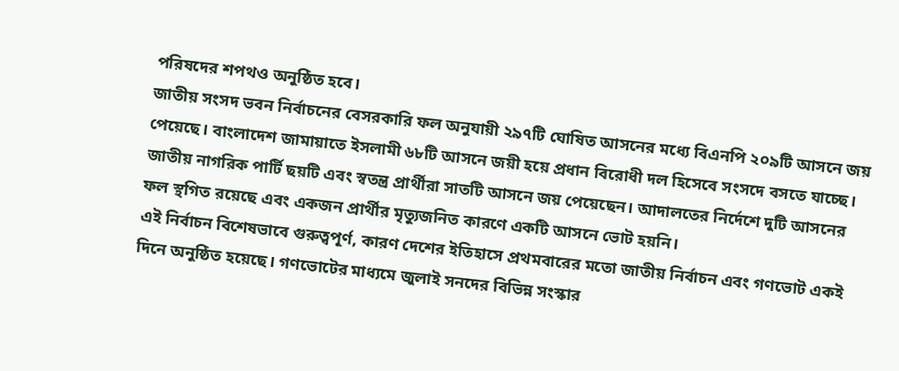পরিষদের শপথও অনুষ্ঠিত হবে।
জাতীয় সংসদ ভবন নির্বাচনের বেসরকারি ফল অনুযায়ী ২৯৭টি ঘোষিত আসনের মধ্যে বিএনপি ২০৯টি আসনে জয় পেয়েছে। বাংলাদেশ জামায়াতে ইসলামী ৬৮টি আসনে জয়ী হয়ে প্রধান বিরোধী দল হিসেবে সংসদে বসতে যাচ্ছে। জাতীয় নাগরিক পার্টি ছয়টি এবং স্বতন্ত্র প্রার্থীরা সাতটি আসনে জয় পেয়েছেন। আদালতের নির্দেশে দুটি আসনের ফল স্থগিত রয়েছে এবং একজন প্রার্থীর মৃত্যুজনিত কারণে একটি আসনে ভোট হয়নি।
এই নির্বাচন বিশেষভাবে গুরুত্বপূর্ণ, কারণ দেশের ইতিহাসে প্রথমবারের মতো জাতীয় নির্বাচন এবং গণভোট একই দিনে অনুষ্ঠিত হয়েছে। গণভোটের মাধ্যমে জুলাই সনদের বিভিন্ন সংস্কার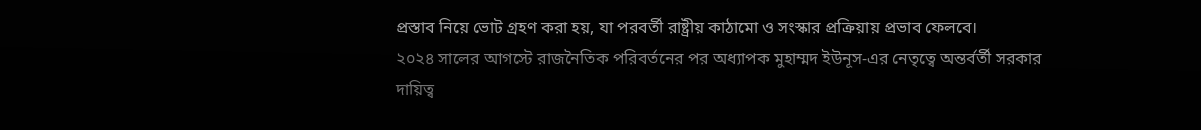প্রস্তাব নিয়ে ভোট গ্রহণ করা হয়, যা পরবর্তী রাষ্ট্রীয় কাঠামো ও সংস্কার প্রক্রিয়ায় প্রভাব ফেলবে।
২০২৪ সালের আগস্টে রাজনৈতিক পরিবর্তনের পর অধ্যাপক মুহাম্মদ ইউনূস-এর নেতৃত্বে অন্তর্বর্তী সরকার দায়িত্ব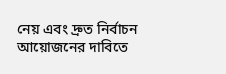নেয় এবং দ্রুত নির্বাচন আয়োজনের দাবিতে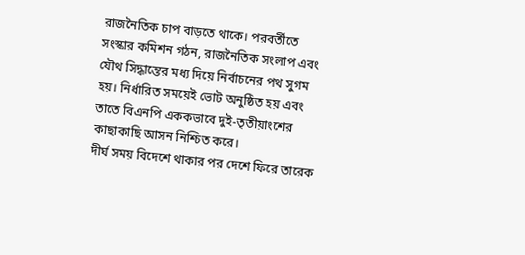রাজনৈতিক চাপ বাড়তে থাকে। পরবর্তীতে সংস্কার কমিশন গঠন, রাজনৈতিক সংলাপ এবং যৌথ সিদ্ধান্তের মধ্য দিয়ে নির্বাচনের পথ সুগম হয়। নির্ধারিত সময়েই ভোট অনুষ্ঠিত হয় এবং তাতে বিএনপি এককভাবে দুই-তৃতীয়াংশের কাছাকাছি আসন নিশ্চিত করে।
দীর্ঘ সময় বিদেশে থাকার পর দেশে ফিরে তারেক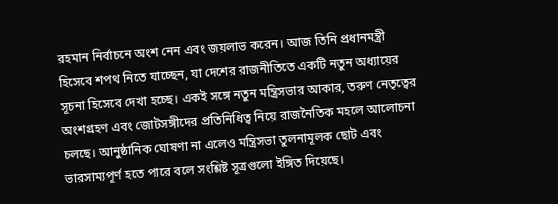রহমান নির্বাচনে অংশ নেন এবং জয়লাভ করেন। আজ তিনি প্রধানমন্ত্রী হিসেবে শপথ নিতে যাচ্ছেন, যা দেশের রাজনীতিতে একটি নতুন অধ্যায়ের সূচনা হিসেবে দেখা হচ্ছে। একই সঙ্গে নতুন মন্ত্রিসভার আকার, তরুণ নেতৃত্বের অংশগ্রহণ এবং জোটসঙ্গীদের প্রতিনিধিত্ব নিয়ে রাজনৈতিক মহলে আলোচনা চলছে। আনুষ্ঠানিক ঘোষণা না এলেও মন্ত্রিসভা তুলনামূলক ছোট এবং ভারসাম্যপূর্ণ হতে পারে বলে সংশ্লিষ্ট সূত্রগুলো ইঙ্গিত দিয়েছে।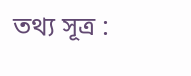তথ্য সূত্র :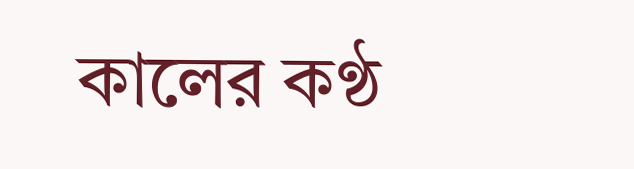কালের কণ্ঠ